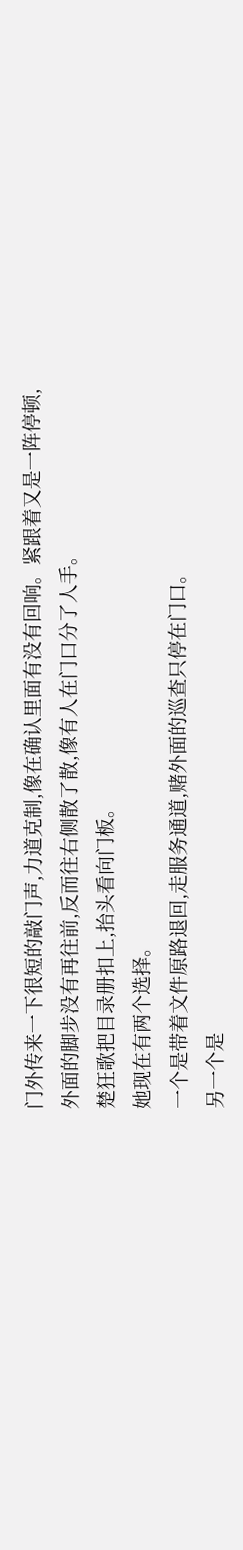门外传来一下很短的敲门声,力道克制,像在确认里面有没有回响。紧跟着又是一阵停顿,外面的脚步没有再往前,反而往右侧散了散,像有人在门口分了人手。
楚狂歌把目录册扣上,抬头看向门板。
她现在有两个选择。
一个是带着文件原路退回,走服务通道,赌外面的巡查只停在门口。
另一个是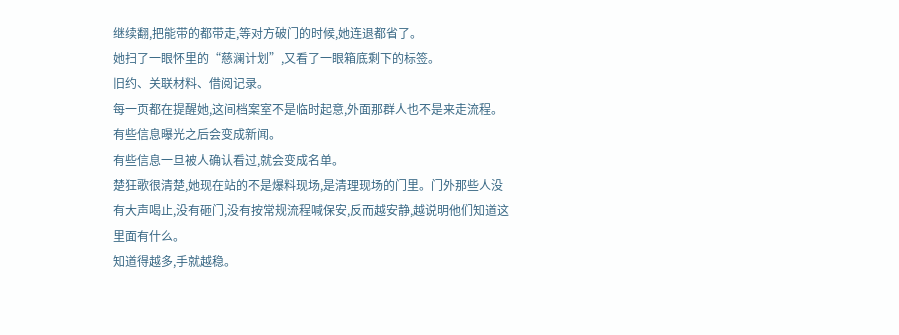继续翻,把能带的都带走,等对方破门的时候,她连退都省了。
她扫了一眼怀里的“慈澜计划”,又看了一眼箱底剩下的标签。
旧约、关联材料、借阅记录。
每一页都在提醒她,这间档案室不是临时起意,外面那群人也不是来走流程。
有些信息曝光之后会变成新闻。
有些信息一旦被人确认看过,就会变成名单。
楚狂歌很清楚,她现在站的不是爆料现场,是清理现场的门里。门外那些人没有大声喝止,没有砸门,没有按常规流程喊保安,反而越安静,越说明他们知道这里面有什么。
知道得越多,手就越稳。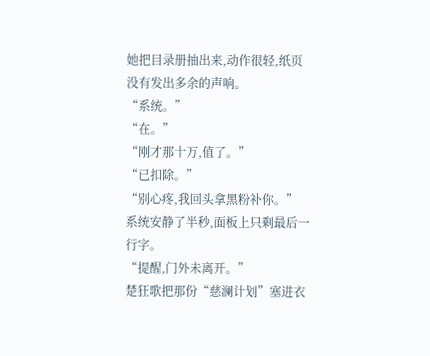她把目录册抽出来,动作很轻,纸页没有发出多余的声响。
“系统。”
“在。”
“刚才那十万,值了。”
“已扣除。”
“别心疼,我回头拿黑粉补你。”
系统安静了半秒,面板上只剩最后一行字。
“提醒,门外未离开。”
楚狂歌把那份“慈澜计划”塞进衣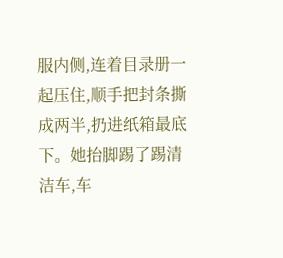服内侧,连着目录册一起压住,顺手把封条撕成两半,扔进纸箱最底下。她抬脚踢了踢清洁车,车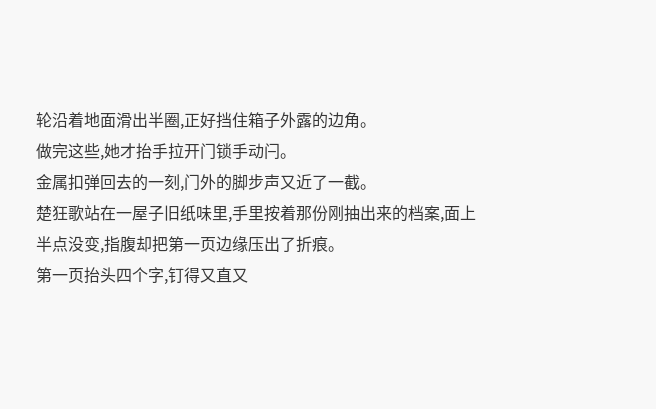轮沿着地面滑出半圈,正好挡住箱子外露的边角。
做完这些,她才抬手拉开门锁手动闩。
金属扣弹回去的一刻,门外的脚步声又近了一截。
楚狂歌站在一屋子旧纸味里,手里按着那份刚抽出来的档案,面上半点没变,指腹却把第一页边缘压出了折痕。
第一页抬头四个字,钉得又直又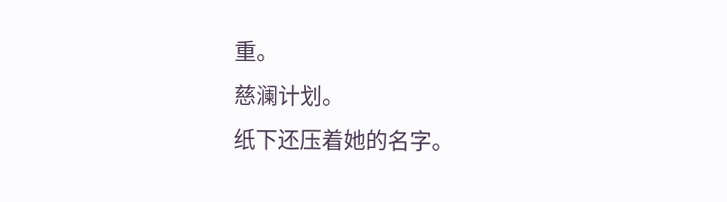重。
慈澜计划。
纸下还压着她的名字。